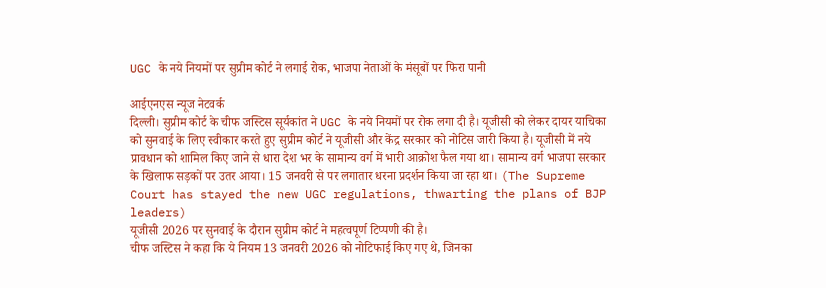UGC के नये नियमों पर सुप्रीम कोर्ट ने लगाई रोक, भाजपा नेताओं के मंसूबों पर फिरा पानी

आईएनएस न्यूज नेटवर्क
दिल्ली। सुप्रीम कोर्ट के चीफ जस्टिस सूर्यकांत ने UGC के नये नियमों पर रोक लगा दी है। यूजीसी को लेकर दायर याचिका को सुनवाई के लिए स्वीकार करते हुए सुप्रीम कोर्ट ने यूजीसी और केंद्र सरकार को नोटिस जारी किया है। यूजीसी में नये प्रावधान को शामिल किए जाने से धारा देश भर के सामान्य वर्ग में भारी आक्रोश फैल गया था। सामान्य वर्ग भाजपा सरकार के खिलाफ सड़कों पर उतर आया। 15 जनवरी से पर लगातार धरना प्रदर्शन किया जा रहा था। (The Supreme Court has stayed the new UGC regulations, thwarting the plans of BJP leaders)
यूजीसी 2026 पर सुनवाई के दौरान सुप्रीम कोर्ट ने महत्वपूर्ण टिप्पणी की है।
चीफ जस्टिस ने कहा कि ये नियम 13 जनवरी 2026 को नोटिफाई किए गए थे, जिनका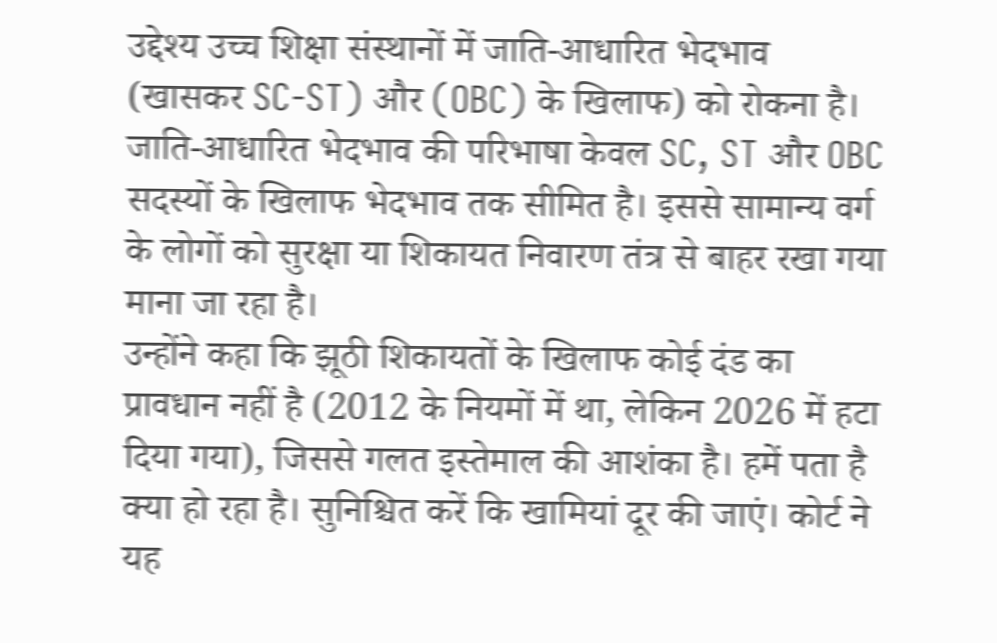उद्देश्य उच्च शिक्षा संस्थानों में जाति-आधारित भेदभाव (खासकर SC-ST) और (OBC) के खिलाफ) को रोकना है। जाति-आधारित भेदभाव की परिभाषा केवल SC, ST और OBC सदस्यों के खिलाफ भेदभाव तक सीमित है। इससे सामान्य वर्ग के लोगों को सुरक्षा या शिकायत निवारण तंत्र से बाहर रखा गया माना जा रहा है।
उन्होंने कहा कि झूठी शिकायतों के खिलाफ कोई दंड का प्रावधान नहीं है (2012 के नियमों में था, लेकिन 2026 में हटा दिया गया), जिससे गलत इस्तेमाल की आशंका है। हमें पता है क्या हो रहा है। सुनिश्चित करें कि खामियां दूर की जाएं। कोर्ट ने यह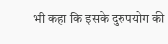भी कहा कि इसके दुरुपयोग की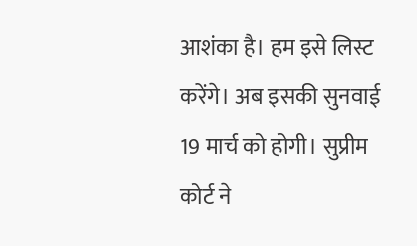आशंका है। हम इसे लिस्ट करेंगे। अब इसकी सुनवाई 19 मार्च को होगी। सुप्रीम कोर्ट ने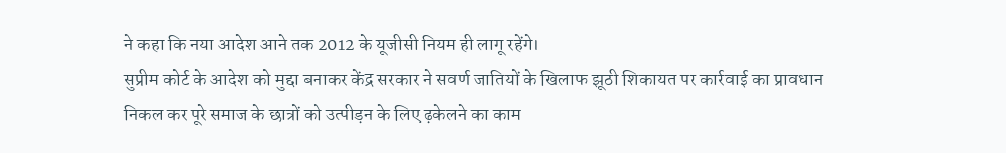ने कहा कि नया आदेश आने तक 2012 के यूजीसी नियम ही लागू रहेंगे।
सुप्रीम कोर्ट के आदेश को मुद्दा बनाकर केंद्र सरकार ने सवर्ण जातियों के खिलाफ झूठी शिकायत पर कार्रवाई का प्रावधान निकल कर पूरे समाज के छात्रों को उत्पीड़न के लिए ढ़केलने का काम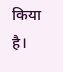किया है।